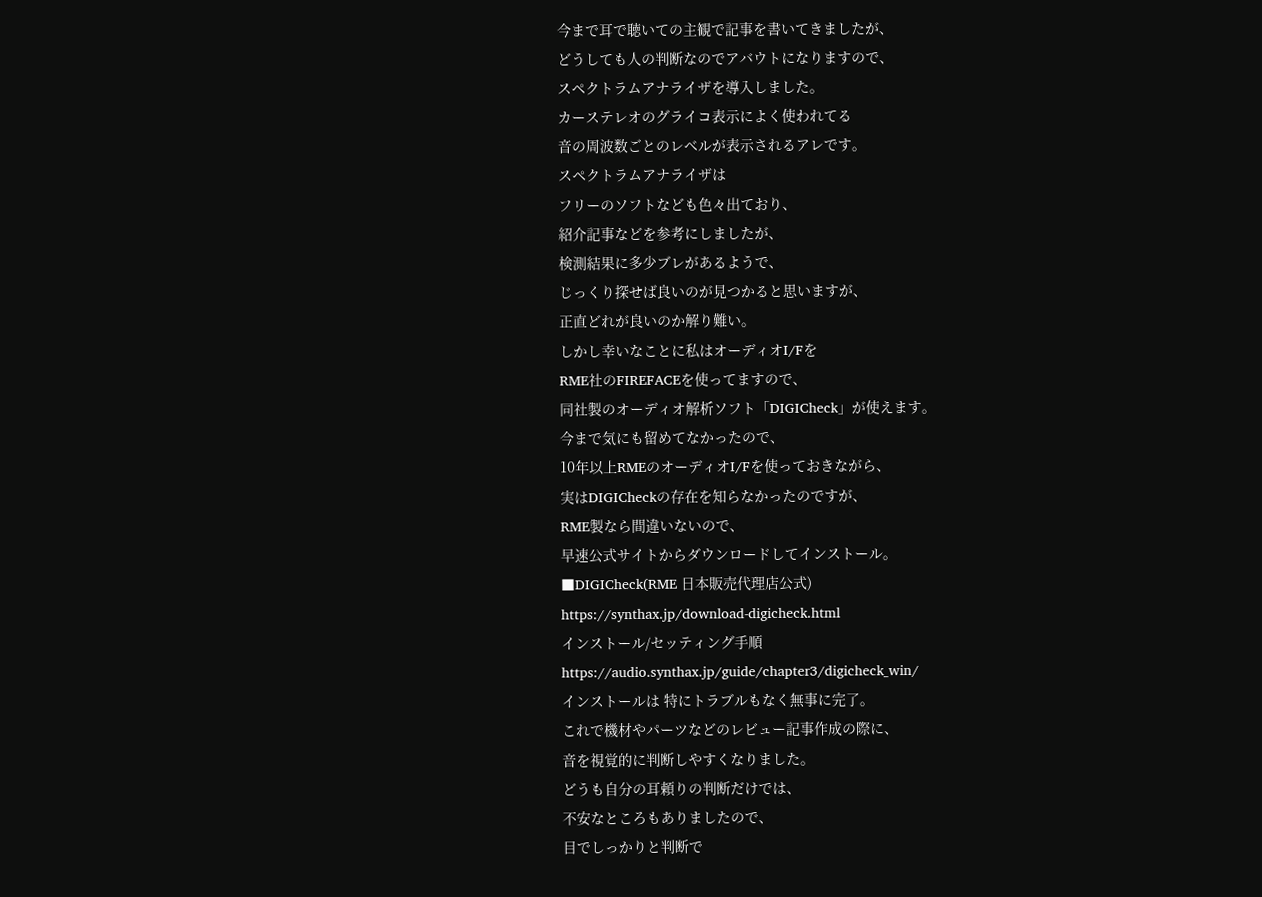今まで耳で聴いての主観で記事を書いてきましたが、
どうしても人の判断なのでアバウトになりますので、
スペクトラムアナライザを導入しました。
カーステレオのグライコ表示によく使われてる
音の周波数ごとのレベルが表示されるアレです。
スペクトラムアナライザは
フリーのソフトなども色々出ており、
紹介記事などを参考にしましたが、
検測結果に多少ブレがあるようで、
じっくり探せば良いのが見つかると思いますが、
正直どれが良いのか解り難い。
しかし幸いなことに私はオーディオI/Fを
RME社のFIREFACEを使ってますので、
同社製のオーディオ解析ソフト「DIGICheck」が使えます。
今まで気にも留めてなかったので、
10年以上RMEのオーディオI/Fを使っておきながら、
実はDIGICheckの存在を知らなかったのですが、
RME製なら間違いないので、
早速公式サイトからダウンロードしてインストール。
■DIGICheck(RME 日本販売代理店公式)
https://synthax.jp/download-digicheck.html
インストール/セッティング手順
https://audio.synthax.jp/guide/chapter3/digicheck_win/
インストールは 特にトラブルもなく無事に完了。
これで機材やパーツなどのレビュー記事作成の際に、
音を視覚的に判断しやすくなりました。
どうも自分の耳頼りの判断だけでは、
不安なところもありましたので、
目でしっかりと判断で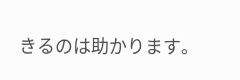きるのは助かります。